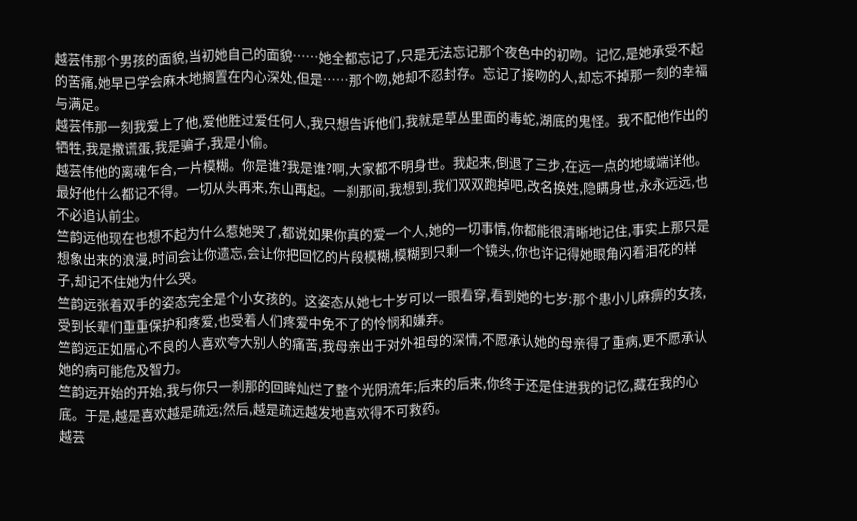越芸伟那个男孩的面貌,当初她自己的面貌……她全都忘记了,只是无法忘记那个夜色中的初吻。记忆,是她承受不起的苦痛,她早已学会麻木地搁置在内心深处,但是……那个吻,她却不忍封存。忘记了接吻的人,却忘不掉那一刻的幸福与满足。
越芸伟那一刻我爱上了他,爱他胜过爱任何人,我只想告诉他们,我就是草丛里面的毒蛇,湖底的鬼怪。我不配他作出的牺牲,我是撒谎蛋,我是骗子,我是小偷。
越芸伟他的离魂乍合,一片模糊。你是谁?我是谁?啊,大家都不明身世。我起来,倒退了三步,在远一点的地域端详他。最好他什么都记不得。一切从头再来,东山再起。一刹那间,我想到,我们双双跑掉吧,改名换姓,隐瞒身世,永永远远,也不必追认前尘。
竺韵远他现在也想不起为什么惹她哭了,都说如果你真的爱一个人,她的一切事情,你都能很清晰地记住,事实上那只是想象出来的浪漫,时间会让你遗忘,会让你把回忆的片段模糊,模糊到只剩一个镜头,你也许记得她眼角闪着泪花的样子,却记不住她为什么哭。
竺韵远张着双手的姿态完全是个小女孩的。这姿态从她七十岁可以一眼看穿,看到她的七岁:那个患小儿麻痹的女孩,受到长辈们重重保护和疼爱,也受着人们疼爱中免不了的怜悯和嫌弃。
竺韵远正如居心不良的人喜欢夸大别人的痛苦,我母亲出于对外祖母的深情,不愿承认她的母亲得了重病,更不愿承认她的病可能危及智力。
竺韵远开始的开始,我与你只一刹那的回眸灿烂了整个光阴流年;后来的后来,你终于还是住进我的记忆,藏在我的心底。于是,越是喜欢越是疏远;然后,越是疏远越发地喜欢得不可救药。
越芸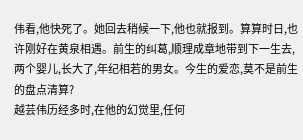伟看,他快死了。她回去稍候一下,他也就报到。算算时日,也许刚好在黄泉相遇。前生的纠葛,顺理成章地带到下一生去,两个婴儿,长大了,年纪相若的男女。今生的爱恋,莫不是前生的盘点清算?
越芸伟历经多时,在他的幻觉里,任何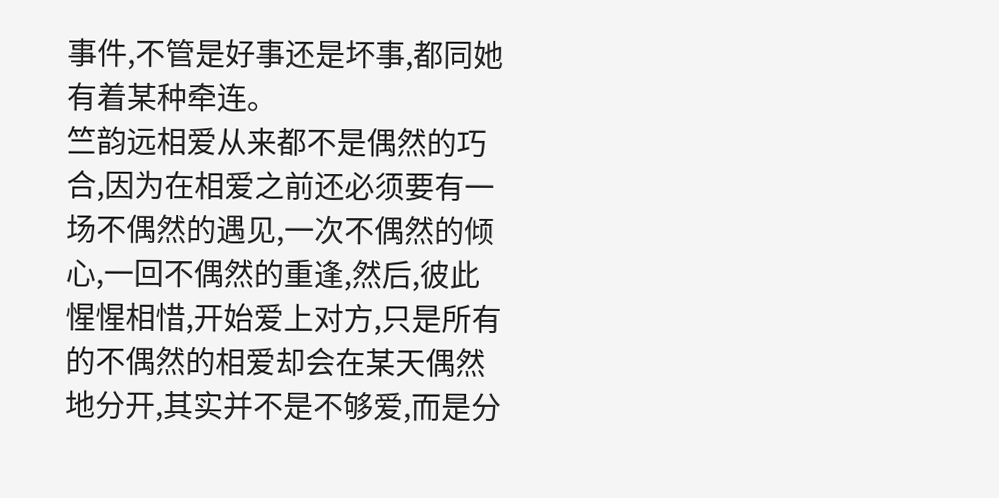事件,不管是好事还是坏事,都同她有着某种牵连。
竺韵远相爱从来都不是偶然的巧合,因为在相爱之前还必须要有一场不偶然的遇见,一次不偶然的倾心,一回不偶然的重逢,然后,彼此惺惺相惜,开始爱上对方,只是所有的不偶然的相爱却会在某天偶然地分开,其实并不是不够爱,而是分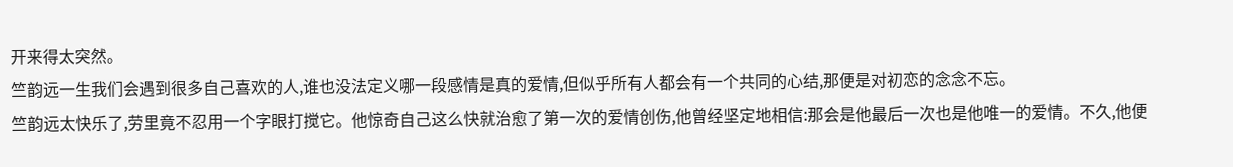开来得太突然。
竺韵远一生我们会遇到很多自己喜欢的人,谁也没法定义哪一段感情是真的爱情,但似乎所有人都会有一个共同的心结,那便是对初恋的念念不忘。
竺韵远太快乐了,劳里竟不忍用一个字眼打搅它。他惊奇自己这么快就治愈了第一次的爱情创伤,他曾经坚定地相信:那会是他最后一次也是他唯一的爱情。不久,他便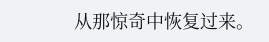从那惊奇中恢复过来。